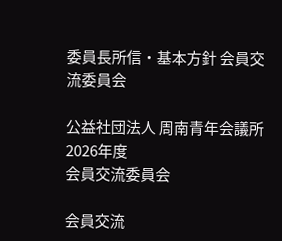委員長所信・基本方針 会員交流委員会

公益社団法人 周南青年会議所 2026年度
会員交流委員会

会員交流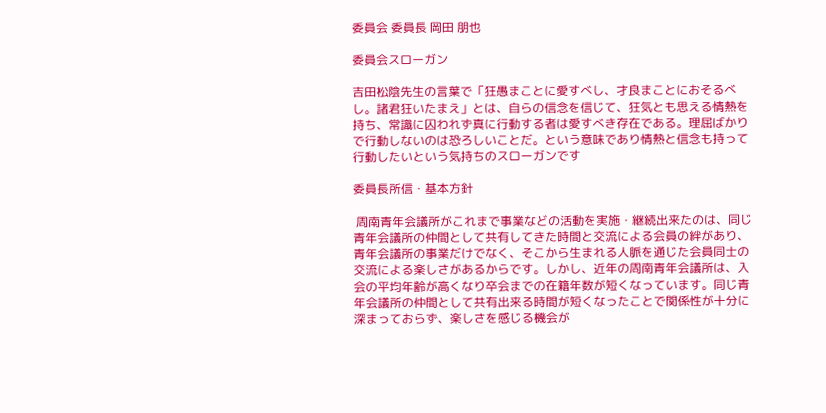委員会 委員長 岡田 朋也

委員会スローガン

吉田松陰先生の言葉で「狂愚まことに愛すべし、才良まことにおそるべし。諸君狂いたまえ」とは、自らの信念を信じて、狂気とも思える情熱を持ち、常識に囚われず真に行動する者は愛すべき存在である。理屈ばかりで行動しないのは恐ろしいことだ。という意味であり情熱と信念も持って行動したいという気持ちのスローガンです

委員長所信・基本方針

 周南青年会議所がこれまで事業などの活動を実施・継続出来たのは、同じ青年会議所の仲間として共有してきた時間と交流による会員の絆があり、青年会議所の事業だけでなく、そこから生まれる人脈を通じた会員同士の交流による楽しさがあるからです。しかし、近年の周南青年会議所は、入会の平均年齢が高くなり卒会までの在籍年数が短くなっています。同じ青年会議所の仲間として共有出来る時間が短くなったことで関係性が十分に深まっておらず、楽しさを感じる機会が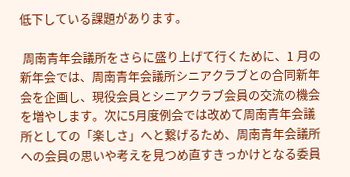低下している課題があります。

 周南青年会議所をさらに盛り上げて行くために、1 月の新年会では、周南青年会議所シニアクラブとの合同新年会を企画し、現役会員とシニアクラブ会員の交流の機会を増やします。次に5月度例会では改めて周南青年会議所としての「楽しさ」へと繋げるため、周南青年会議所への会員の思いや考えを見つめ直すきっかけとなる委員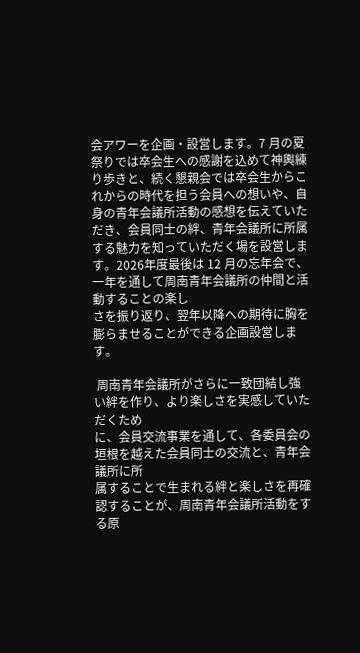会アワーを企画・設営します。7 月の夏祭りでは卒会生への感謝を込めて神輿練り歩きと、続く懇親会では卒会生からこれからの時代を担う会員への想いや、自身の青年会議所活動の感想を伝えていただき、会員同士の絆、青年会議所に所属する魅力を知っていただく場を設営します。2026年度最後は 12 月の忘年会で、一年を通して周南青年会議所の仲間と活動することの楽し
さを振り返り、翌年以降への期待に胸を膨らませることができる企画設営します。

 周南青年会議所がさらに一致団結し強い絆を作り、より楽しさを実感していただくため
に、会員交流事業を通して、各委員会の垣根を越えた会員同士の交流と、青年会議所に所
属することで生まれる絆と楽しさを再確認することが、周南青年会議所活動をする原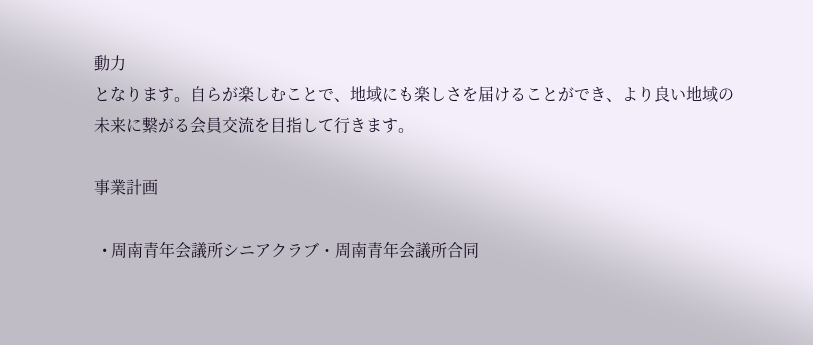動力
となります。自らが楽しむことで、地域にも楽しさを届けることができ、より良い地域の
未来に繋がる会員交流を目指して行きます。

事業計画

  • 周南青年会議所シニアクラブ・周南青年会議所合同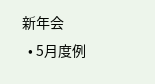新年会
  • 5月度例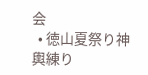会
  • 徳山夏祭り神輿練り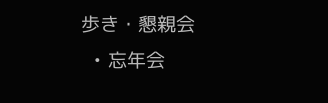歩き・懇親会
  • 忘年会